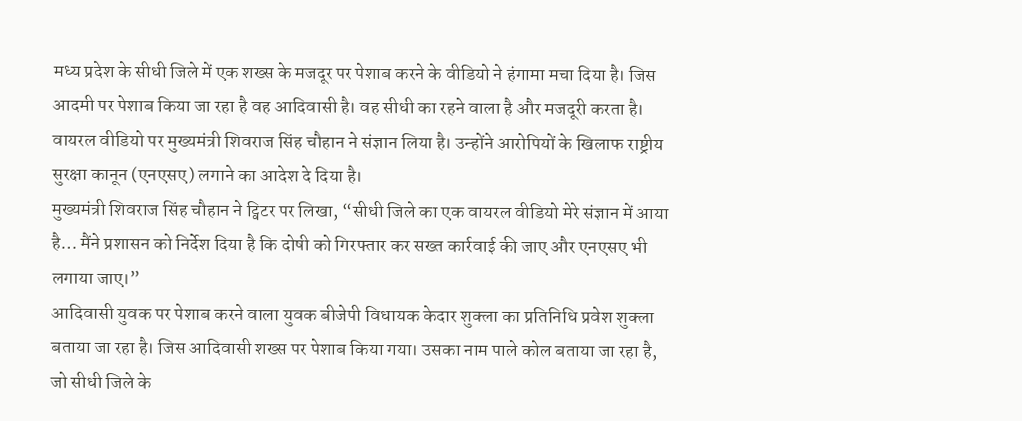मध्य प्रदेश के सीधी जिले में एक शख्स के मजदूर पर पेशाब करने के वीडियो ने हंगामा मचा दिया है। जिस आदमी पर पेशाब किया जा रहा है वह आदिवासी है। वह सीधी का रहने वाला है और मजदूरी करता है। वायरल वीडियो पर मुख्यमंत्री शिवराज सिंह चौहान ने संज्ञान लिया है। उन्होंने आरोपियों के खिलाफ राष्ट्रीय सुरक्षा कानून (एनएसए) लगाने का आदेश दे दिया है।
मुख्यमंत्री शिवराज सिंह चौहान ने ट्विटर पर लिखा, “सीधी जिले का एक वायरल वीडियो मेरे संज्ञान में आया है… मैंने प्रशासन को निर्देश दिया है कि दोषी को गिरफ्तार कर सख्त कार्रवाई की जाए और एनएसए भी लगाया जाए।”
आदिवासी युवक पर पेशाब करने वाला युवक बीजेपी विधायक केदार शुक्ला का प्रतिनिधि प्रवेश शुक्ला बताया जा रहा है। जिस आदिवासी शख्स पर पेशाब किया गया। उसका नाम पाले कोल बताया जा रहा है, जो सीधी जिले के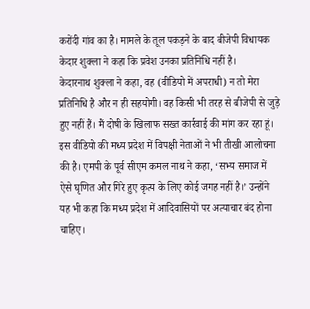करोंदी गांव का है। मामले के तूल पकड़ने के बाद बीजेपी विधायक केदार शुक्ला ने कहा कि प्रवेश उनका प्रतिनिधि नहीं है।
केदारनाथ शुक्ला ने कहा, वह (वीडियो में अपराधी) न तो मेरा प्रतिनिधि है और न ही सहयोगी। वह किसी भी तरह से बीजेपी से जुड़े हुए नहीं हैं। मैं दोषी के खिलाफ सख्त कार्रवाई की मांग कर रहा हूं।
इस वीडियो की मध्य प्रदेश में विपक्षी नेताओं ने भी तीखी आलोचना की है। एमपी के पूर्व सीएम कमल नाथ ने कहा, ‘सभ्य समाज में ऐसे घृणित और गिरे हुए कृत्य के लिए कोई जगह नहीं है।’ उन्होंने यह भी कहा कि मध्य प्रदेश में आदिवासियों पर अत्याचार बंद होना चाहिए।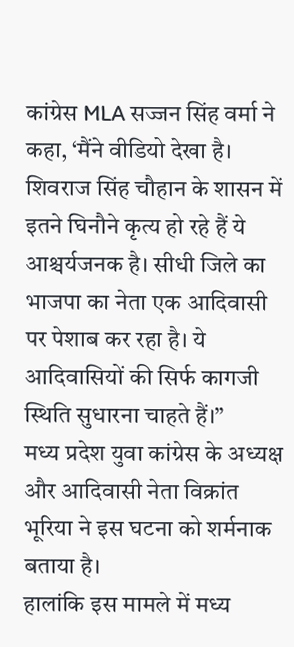कांग्रेस MLA सज्जन सिंह वर्मा ने कहा, ‘मैंने वीडियो देखा है। शिवराज सिंह चौहान के शासन में इतने घिनौने कृत्य हो रहे हैं ये आश्चर्यजनक है। सीधी जिले का भाजपा का नेता एक आदिवासी पर पेशाब कर रहा है। ये आदिवासियों की सिर्फ कागजी स्थिति सुधारना चाहते हैं।”
मध्य प्रदेश युवा कांग्रेस के अध्यक्ष और आदिवासी नेता विक्रांत भूरिया ने इस घटना को शर्मनाक बताया है।
हालांकि इस मामले में मध्य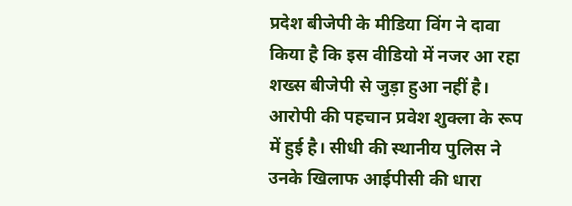प्रदेश बीजेपी के मीडिया विंग ने दावा किया है कि इस वीडियो में नजर आ रहा शख्स बीजेपी से जुड़ा हुआ नहीं है।
आरोपी की पहचान प्रवेश शुक्ला के रूप में हुई है। सीधी की स्थानीय पुलिस ने उनके खिलाफ आईपीसी की धारा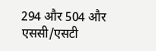294 और 504 और एससी/एसटी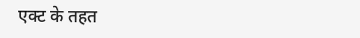एक्ट के तहत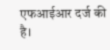एफआईआर दर्ज की है।